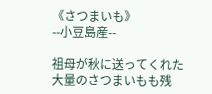《さつまいも》
--小豆島産--

祖母が秋に送ってくれた
大量のさつまいもも残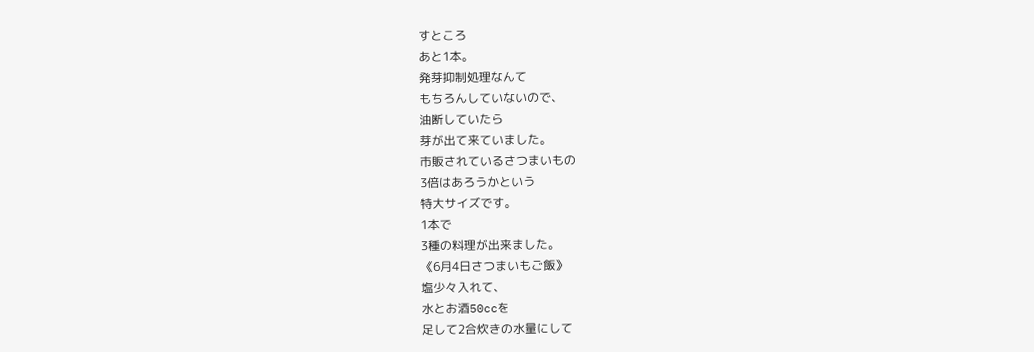すところ
あと1本。
発芽抑制処理なんて
もちろんしていないので、
油断していたら
芽が出て来ていました。
市販されているさつまいもの
3倍はあろうかという
特大サイズです。
1本で
3種の料理が出来ました。
《6月4日さつまいもご飯》
塩少々入れて、
水とお酒50ccを
足して2合炊きの水量にして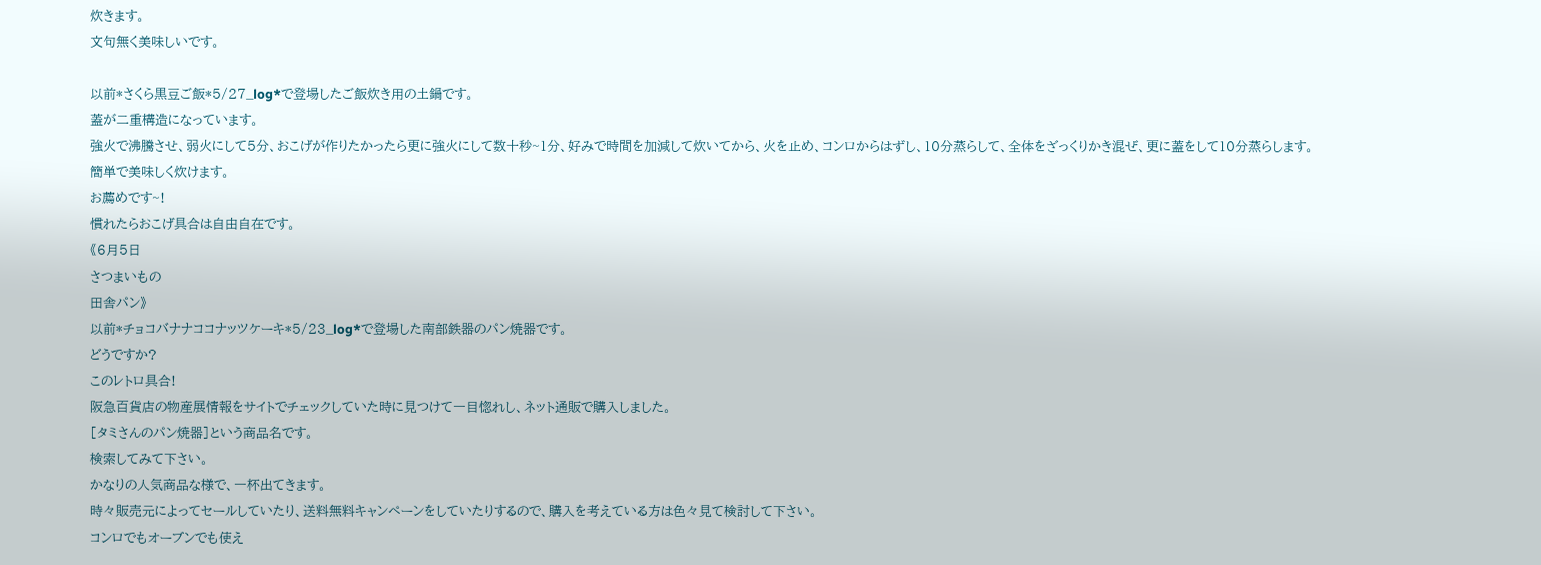炊きます。
文句無く美味しいです。

以前*さくら黒豆ご飯*5/27_log*で登場したご飯炊き用の土鍋です。
蓋が二重構造になっています。
強火で沸騰させ、弱火にして5分、おこげが作りたかったら更に強火にして数十秒~1分、好みで時間を加減して炊いてから、火を止め、コンロからはずし、10分蒸らして、全体をざっくりかき混ぜ、更に蓋をして10分蒸らします。
簡単で美味しく炊けます。
お薦めです~!
慣れたらおこげ具合は自由自在です。
《6月5日
さつまいもの
田舎パン》
以前*チョコバナナココナッツケーキ*5/23_log*で登場した南部鉄器のパン焼器です。
どうですか?
このレトロ具合!
阪急百貨店の物産展情報をサイトでチェックしていた時に見つけて一目惚れし、ネット通販で購入しました。
[タミさんのパン焼器]という商品名です。
検索してみて下さい。
かなりの人気商品な様で、一杯出てきます。
時々販売元によってセールしていたり、送料無料キャンペーンをしていたりするので、購入を考えている方は色々見て検討して下さい。
コンロでもオーブンでも使え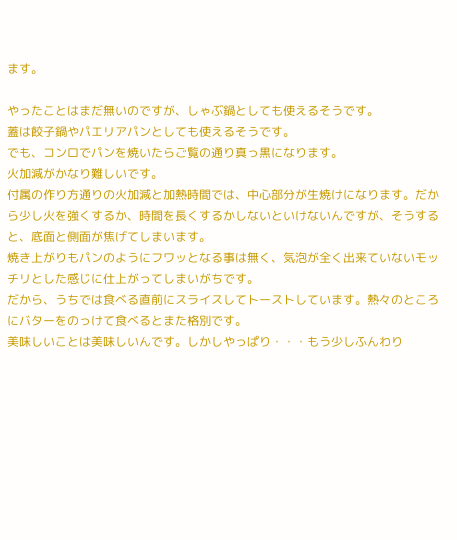ます。

やったことはまだ無いのですが、しゃぶ鍋としても使えるそうです。
蓋は餃子鍋やパエリアパンとしても使えるそうです。
でも、コンロでパンを焼いたらご覧の通り真っ黒になります。
火加減がかなり難しいです。
付属の作り方通りの火加減と加熱時間では、中心部分が生焼けになります。だから少し火を強くするか、時間を長くするかしないといけないんですが、そうすると、底面と側面が焦げてしまいます。
焼き上がりもパンのようにフワッとなる事は無く、気泡が全く出来ていないモッチリとした感じに仕上がってしまいがちです。
だから、うちでは食べる直前にスライスしてトーストしています。熱々のところにバターをのっけて食べるとまた格別です。
美味しいことは美味しいんです。しかしやっぱり・・・もう少しふんわり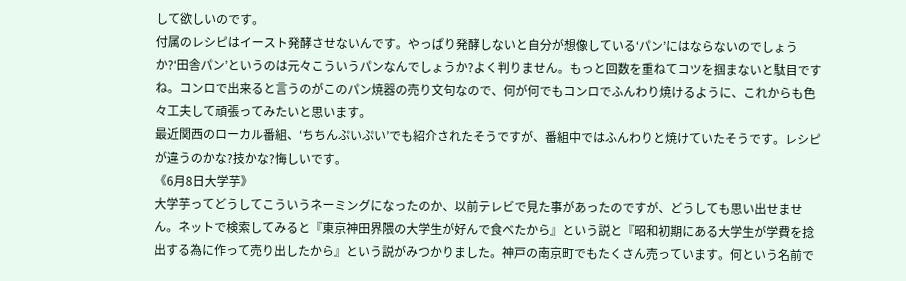して欲しいのです。
付属のレシピはイースト発酵させないんです。やっぱり発酵しないと自分が想像している‘パン’にはならないのでしょうか?‘田舎パン’というのは元々こういうパンなんでしょうか?よく判りません。もっと回数を重ねてコツを掴まないと駄目ですね。コンロで出来ると言うのがこのパン焼器の売り文句なので、何が何でもコンロでふんわり焼けるように、これからも色々工夫して頑張ってみたいと思います。
最近関西のローカル番組、‘ちちんぷいぷい’でも紹介されたそうですが、番組中ではふんわりと焼けていたそうです。レシピが違うのかな?技かな?悔しいです。
《6月8日大学芋》
大学芋ってどうしてこういうネーミングになったのか、以前テレビで見た事があったのですが、どうしても思い出せません。ネットで検索してみると『東京神田界隈の大学生が好んで食べたから』という説と『昭和初期にある大学生が学費を捻出する為に作って売り出したから』という説がみつかりました。神戸の南京町でもたくさん売っています。何という名前で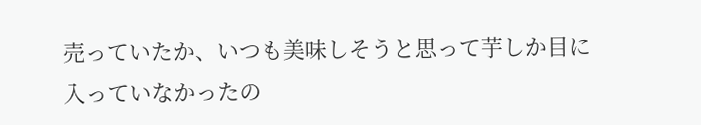売っていたか、いつも美味しそうと思って芋しか目に入っていなかったの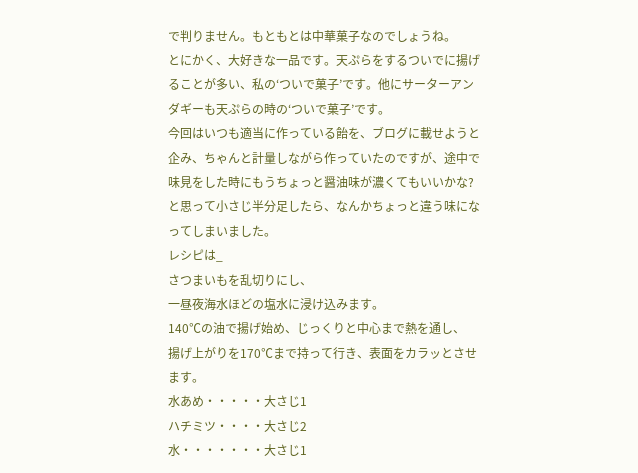で判りません。もともとは中華菓子なのでしょうね。
とにかく、大好きな一品です。天ぷらをするついでに揚げることが多い、私の‘ついで菓子’です。他にサーターアンダギーも天ぷらの時の‘ついで菓子’です。
今回はいつも適当に作っている飴を、ブログに載せようと企み、ちゃんと計量しながら作っていたのですが、途中で味見をした時にもうちょっと醤油味が濃くてもいいかな?と思って小さじ半分足したら、なんかちょっと違う味になってしまいました。
レシピは_
さつまいもを乱切りにし、
一昼夜海水ほどの塩水に浸け込みます。
140℃の油で揚げ始め、じっくりと中心まで熱を通し、
揚げ上がりを170℃まで持って行き、表面をカラッとさせます。
水あめ・・・・・大さじ1
ハチミツ・・・・大さじ2
水・・・・・・・大さじ1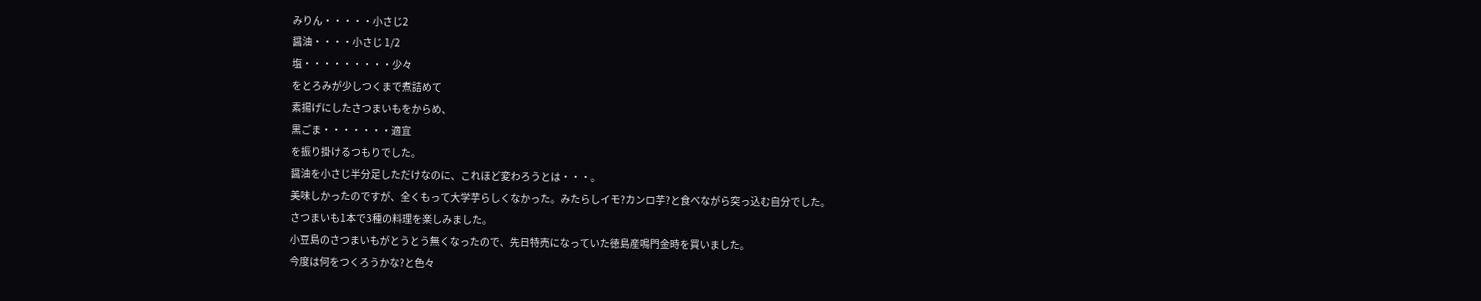みりん・・・・・小さじ2
醤油・・・・小さじ 1/2
塩・・・・・・・・・少々
をとろみが少しつくまで煮詰めて
素揚げにしたさつまいもをからめ、
黒ごま・・・・・・・適宜
を振り掛けるつもりでした。
醤油を小さじ半分足しただけなのに、これほど変わろうとは・・・。
美味しかったのですが、全くもって大学芋らしくなかった。みたらしイモ?カンロ芋?と食べながら突っ込む自分でした。
さつまいも1本で3種の料理を楽しみました。
小豆島のさつまいもがとうとう無くなったので、先日特売になっていた徳島産鳴門金時を買いました。
今度は何をつくろうかな?と色々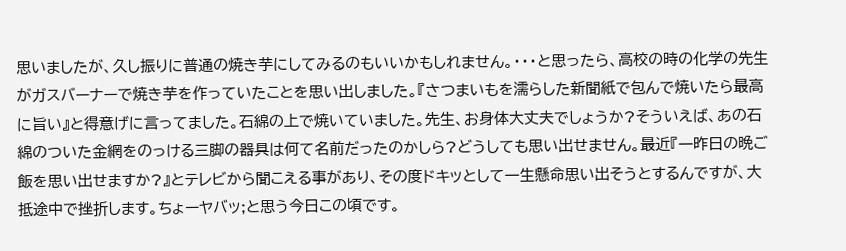思いましたが、久し振りに普通の焼き芋にしてみるのもいいかもしれません。・・・と思ったら、高校の時の化学の先生がガスバーナーで焼き芋を作っていたことを思い出しました。『さつまいもを濡らした新聞紙で包んで焼いたら最高に旨い』と得意げに言ってました。石綿の上で焼いていました。先生、お身体大丈夫でしょうか?そういえば、あの石綿のついた金網をのっける三脚の器具は何て名前だったのかしら?どうしても思い出せません。最近『一昨日の晩ご飯を思い出せますか?』とテレビから聞こえる事があり、その度ドキッとして一生懸命思い出そうとするんですが、大抵途中で挫折します。ちょーヤバッ;と思う今日この頃です。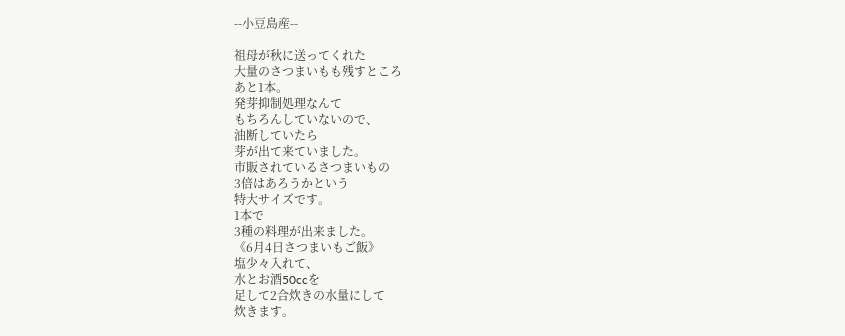--小豆島産--

祖母が秋に送ってくれた
大量のさつまいもも残すところ
あと1本。
発芽抑制処理なんて
もちろんしていないので、
油断していたら
芽が出て来ていました。
市販されているさつまいもの
3倍はあろうかという
特大サイズです。
1本で
3種の料理が出来ました。
《6月4日さつまいもご飯》
塩少々入れて、
水とお酒50ccを
足して2合炊きの水量にして
炊きます。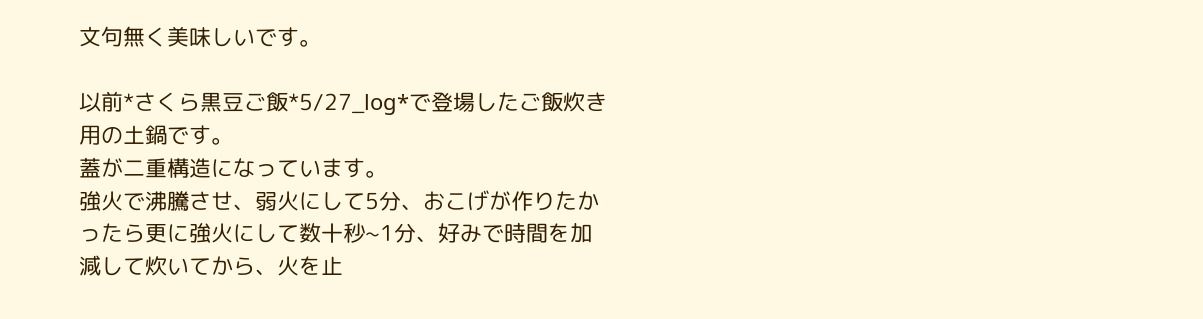文句無く美味しいです。

以前*さくら黒豆ご飯*5/27_log*で登場したご飯炊き用の土鍋です。
蓋が二重構造になっています。
強火で沸騰させ、弱火にして5分、おこげが作りたかったら更に強火にして数十秒~1分、好みで時間を加減して炊いてから、火を止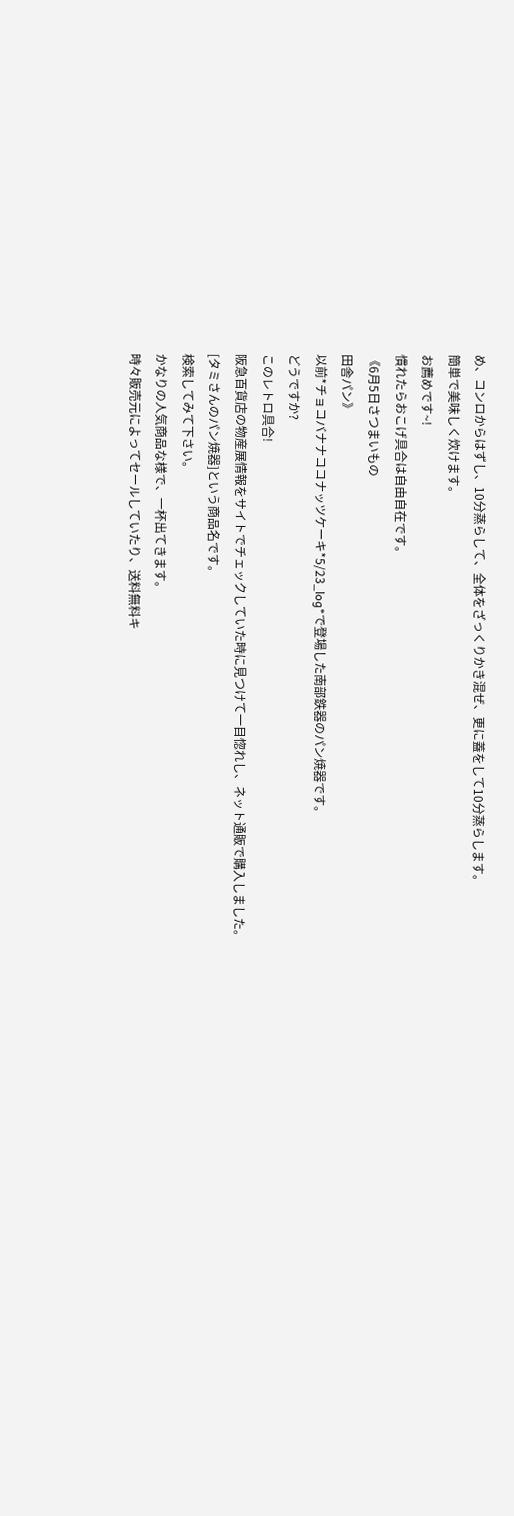め、コンロからはずし、10分蒸らして、全体をざっくりかき混ぜ、更に蓋をして10分蒸らします。
簡単で美味しく炊けます。
お薦めです~!
慣れたらおこげ具合は自由自在です。
《6月5日さつまいもの
田舎パン》
以前*チョコバナナココナッツケーキ*5/23_log*で登場した南部鉄器のパン焼器です。
どうですか?
このレトロ具合!
阪急百貨店の物産展情報をサイトでチェックしていた時に見つけて一目惚れし、ネット通販で購入しました。
[タミさんのパン焼器]という商品名です。
検索してみて下さい。
かなりの人気商品な様で、一杯出てきます。
時々販売元によってセールしていたり、送料無料キ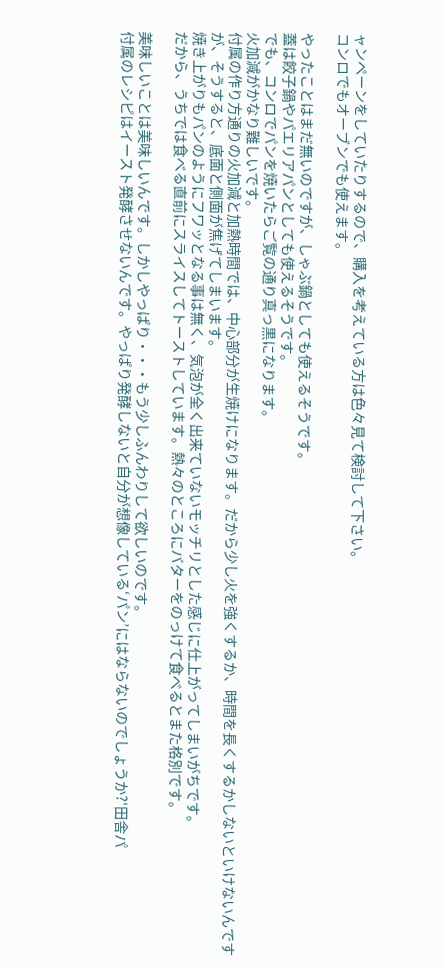ャンペーンをしていたりするので、購入を考えている方は色々見て検討して下さい。
コンロでもオーブンでも使えます。

やったことはまだ無いのですが、しゃぶ鍋としても使えるそうです。
蓋は餃子鍋やパエリアパンとしても使えるそうです。
でも、コンロでパンを焼いたらご覧の通り真っ黒になります。
火加減がかなり難しいです。
付属の作り方通りの火加減と加熱時間では、中心部分が生焼けになります。だから少し火を強くするか、時間を長くするかしないといけないんですが、そうすると、底面と側面が焦げてしまいます。
焼き上がりもパンのようにフワッとなる事は無く、気泡が全く出来ていないモッチリとした感じに仕上がってしまいがちです。
だから、うちでは食べる直前にスライスしてトーストしています。熱々のところにバターをのっけて食べるとまた格別です。

美味しいことは美味しいんです。しかしやっぱり・・・もう少しふんわりして欲しいのです。
付属のレシピはイースト発酵させないんです。やっぱり発酵しないと自分が想像している‘パン’にはならないのでしょうか?‘田舎パ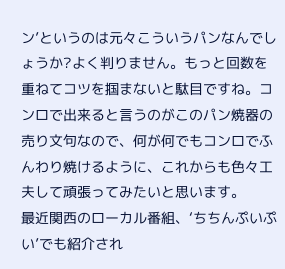ン’というのは元々こういうパンなんでしょうか?よく判りません。もっと回数を重ねてコツを掴まないと駄目ですね。コンロで出来ると言うのがこのパン焼器の売り文句なので、何が何でもコンロでふんわり焼けるように、これからも色々工夫して頑張ってみたいと思います。
最近関西のローカル番組、‘ちちんぷいぷい’でも紹介され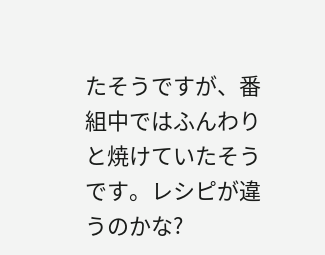たそうですが、番組中ではふんわりと焼けていたそうです。レシピが違うのかな?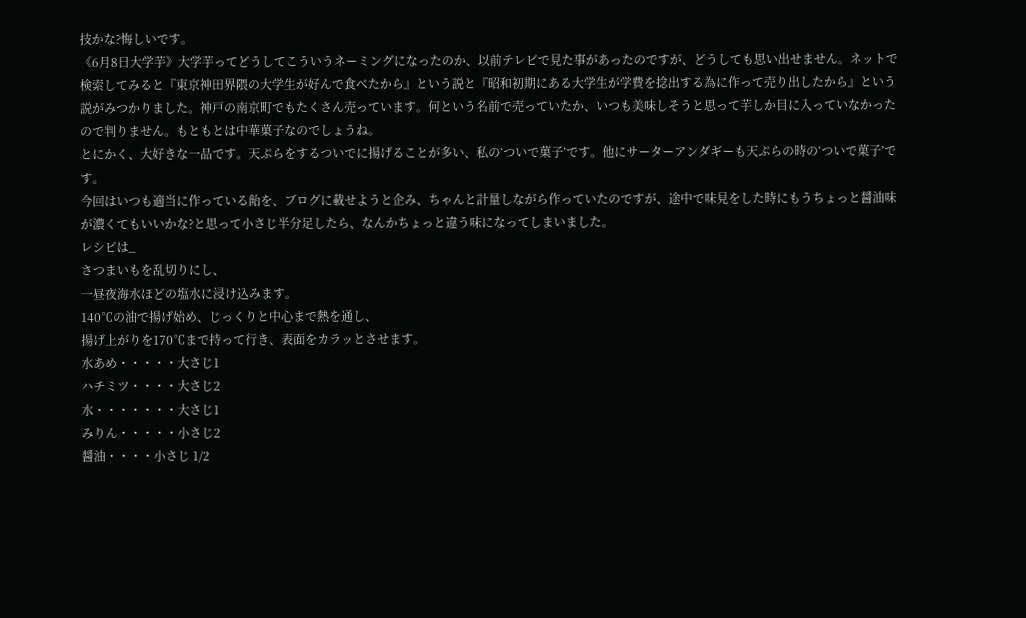技かな?悔しいです。
《6月8日大学芋》大学芋ってどうしてこういうネーミングになったのか、以前テレビで見た事があったのですが、どうしても思い出せません。ネットで検索してみると『東京神田界隈の大学生が好んで食べたから』という説と『昭和初期にある大学生が学費を捻出する為に作って売り出したから』という説がみつかりました。神戸の南京町でもたくさん売っています。何という名前で売っていたか、いつも美味しそうと思って芋しか目に入っていなかったので判りません。もともとは中華菓子なのでしょうね。
とにかく、大好きな一品です。天ぷらをするついでに揚げることが多い、私の‘ついで菓子’です。他にサーターアンダギーも天ぷらの時の‘ついで菓子’です。
今回はいつも適当に作っている飴を、ブログに載せようと企み、ちゃんと計量しながら作っていたのですが、途中で味見をした時にもうちょっと醤油味が濃くてもいいかな?と思って小さじ半分足したら、なんかちょっと違う味になってしまいました。
レシピは_
さつまいもを乱切りにし、
一昼夜海水ほどの塩水に浸け込みます。
140℃の油で揚げ始め、じっくりと中心まで熱を通し、
揚げ上がりを170℃まで持って行き、表面をカラッとさせます。
水あめ・・・・・大さじ1
ハチミツ・・・・大さじ2
水・・・・・・・大さじ1
みりん・・・・・小さじ2
醤油・・・・小さじ 1/2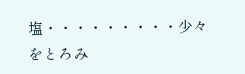塩・・・・・・・・・少々
をとろみ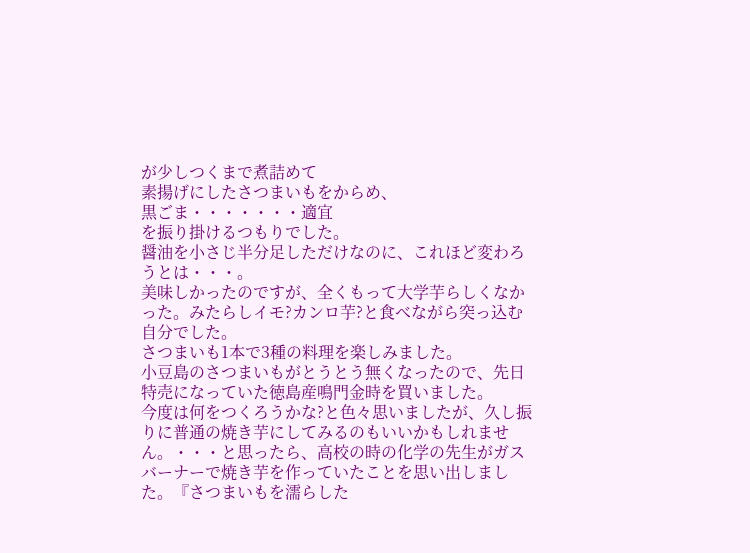が少しつくまで煮詰めて
素揚げにしたさつまいもをからめ、
黒ごま・・・・・・・適宜
を振り掛けるつもりでした。
醤油を小さじ半分足しただけなのに、これほど変わろうとは・・・。
美味しかったのですが、全くもって大学芋らしくなかった。みたらしイモ?カンロ芋?と食べながら突っ込む自分でした。
さつまいも1本で3種の料理を楽しみました。
小豆島のさつまいもがとうとう無くなったので、先日特売になっていた徳島産鳴門金時を買いました。
今度は何をつくろうかな?と色々思いましたが、久し振りに普通の焼き芋にしてみるのもいいかもしれません。・・・と思ったら、高校の時の化学の先生がガスバーナーで焼き芋を作っていたことを思い出しました。『さつまいもを濡らした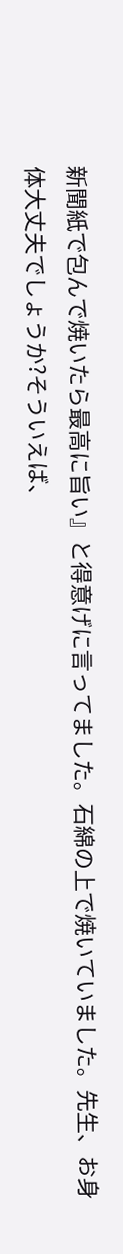新聞紙で包んで焼いたら最高に旨い』と得意げに言ってました。石綿の上で焼いていました。先生、お身体大丈夫でしょうか?そういえば、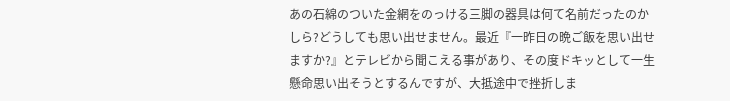あの石綿のついた金網をのっける三脚の器具は何て名前だったのかしら?どうしても思い出せません。最近『一昨日の晩ご飯を思い出せますか?』とテレビから聞こえる事があり、その度ドキッとして一生懸命思い出そうとするんですが、大抵途中で挫折しま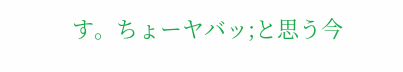す。ちょーヤバッ;と思う今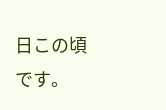日この頃です。